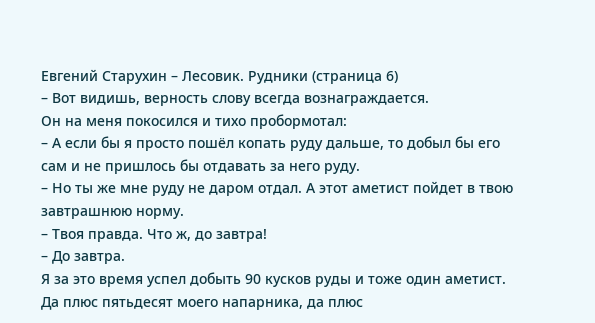Евгений Старухин – Лесовик. Рудники (страница 6)
– Вот видишь, верность слову всегда вознаграждается.
Он на меня покосился и тихо пробормотал:
– А если бы я просто пошёл копать руду дальше, то добыл бы его сам и не пришлось бы отдавать за него руду.
– Но ты же мне руду не даром отдал. А этот аметист пойдет в твою завтрашнюю норму.
– Твоя правда. Что ж, до завтра!
– До завтра.
Я за это время успел добыть 90 кусков руды и тоже один аметист. Да плюс пятьдесят моего напарника, да плюс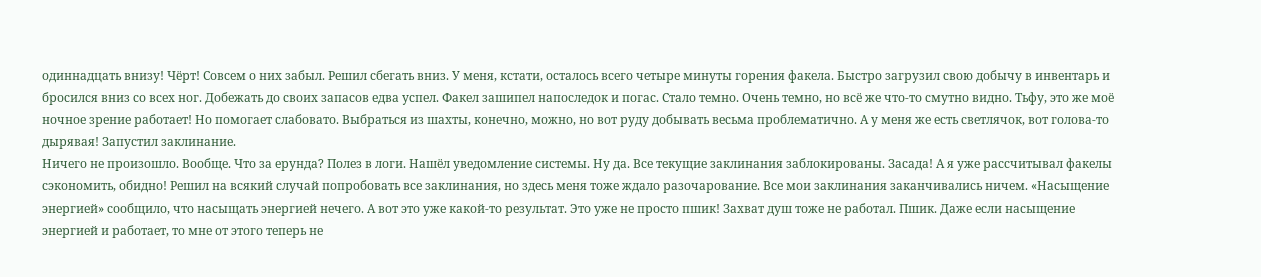одиннадцать внизу! Чёрт! Совсем о них забыл. Решил сбегать вниз. У меня, кстати, осталось всего четыре минуты горения факела. Быстро загрузил свою добычу в инвентарь и бросился вниз со всех ног. Добежать до своих запасов едва успел. Факел зашипел напоследок и погас. Стало темно. Очень темно, но всё же что-то смутно видно. Тьфу, это же моё ночное зрение работает! Но помогает слабовато. Выбраться из шахты, конечно, можно, но вот руду добывать весьма проблематично. А у меня же есть светлячок, вот голова-то дырявая! Запустил заклинание.
Ничего не произошло. Вообще. Что за ерунда? Полез в логи. Нашёл уведомление системы. Ну да. Все текущие заклинания заблокированы. Засада! А я уже рассчитывал факелы сэкономить, обидно! Решил на всякий случай попробовать все заклинания, но здесь меня тоже ждало разочарование. Все мои заклинания заканчивались ничем. «Насыщение энергией» сообщило, что насыщать энергией нечего. А вот это уже какой-то результат. Это уже не просто пшик! Захват душ тоже не работал. Пшик. Даже если насыщение энергией и работает, то мне от этого теперь не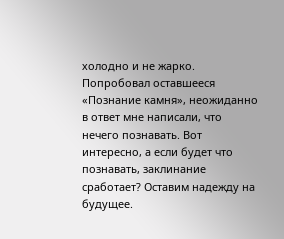холодно и не жарко. Попробовал оставшееся «Познание камня», неожиданно в ответ мне написали, что нечего познавать. Вот интересно, а если будет что познавать, заклинание сработает? Оставим надежду на будущее.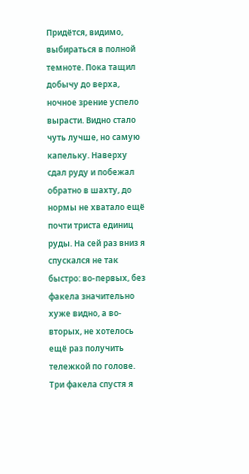Придётся, видимо, выбираться в полной темноте. Пока тащил добычу до верха, ночное зрение успело вырасти. Видно стало чуть лучше, но самую капельку. Наверху сдал руду и побежал обратно в шахту, до нормы не хватало ещё почти триста единиц руды. На сей раз вниз я спускался не так быстро: во-первых, без факела значительно хуже видно, а во-вторых, не хотелось ещё раз получить тележкой по голове.
Три факела спустя я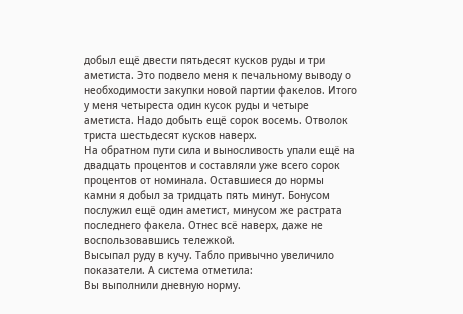добыл ещё двести пятьдесят кусков руды и три аметиста. Это подвело меня к печальному выводу о необходимости закупки новой партии факелов. Итого у меня четыреста один кусок руды и четыре аметиста. Надо добыть ещё сорок восемь. Отволок триста шестьдесят кусков наверх.
На обратном пути сила и выносливость упали ещё на двадцать процентов и составляли уже всего сорок процентов от номинала. Оставшиеся до нормы камни я добыл за тридцать пять минут. Бонусом послужил ещё один аметист, минусом же растрата последнего факела. Отнес всё наверх, даже не воспользовавшись тележкой.
Высыпал руду в кучу. Табло привычно увеличило показатели. А система отметила:
Вы выполнили дневную норму.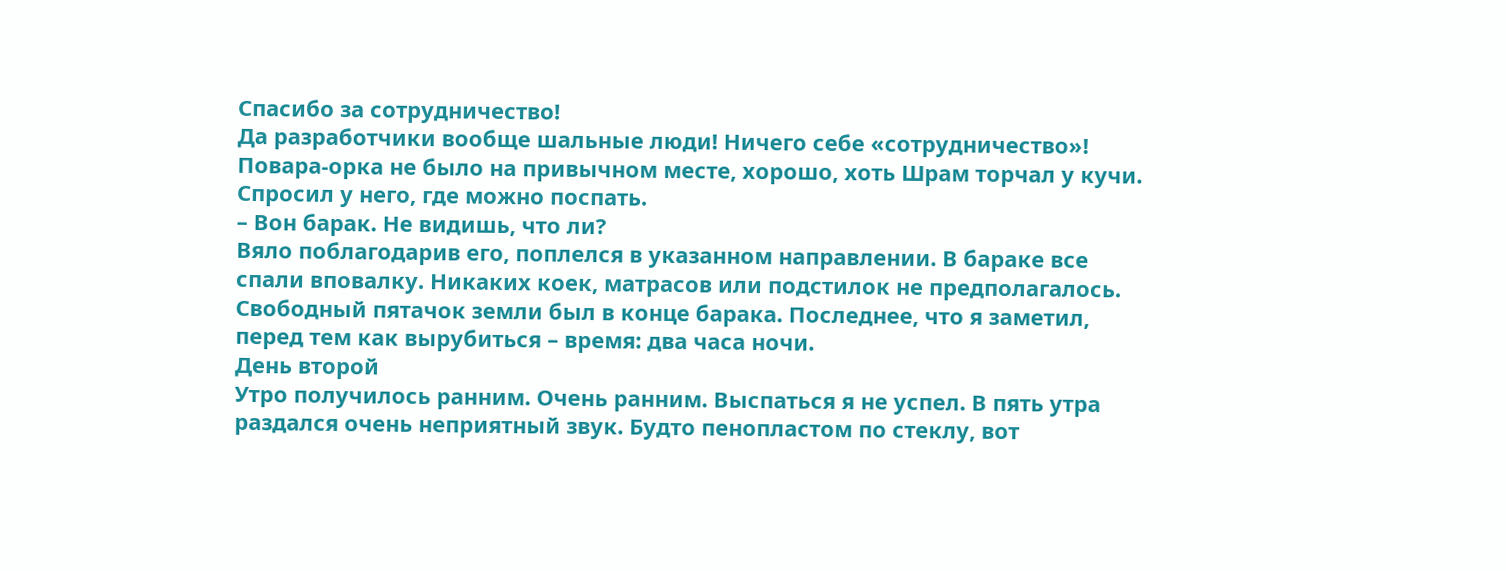Спасибо за сотрудничество!
Да разработчики вообще шальные люди! Ничего себе «сотрудничество»! Повара-орка не было на привычном месте, хорошо, хоть Шрам торчал у кучи. Спросил у него, где можно поспать.
– Вон барак. Не видишь, что ли?
Вяло поблагодарив его, поплелся в указанном направлении. В бараке все спали вповалку. Никаких коек, матрасов или подстилок не предполагалось. Свободный пятачок земли был в конце барака. Последнее, что я заметил, перед тем как вырубиться – время: два часа ночи.
День второй
Утро получилось ранним. Очень ранним. Выспаться я не успел. В пять утра раздался очень неприятный звук. Будто пенопластом по стеклу, вот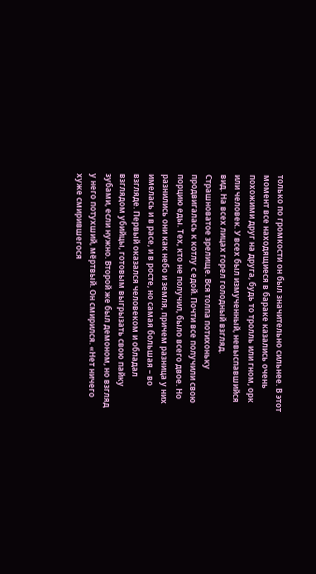только по громкости он был значительно сильнее. В этот момент все находящиеся в бараке казались очень похожими друг на друга, будь то тролль или гном, орк или человек. У всех был измученный, невыспавшийся вид. На всех лицах горел голодный взгляд. Страшноватое зрелище. Вся толпа потихоньку продвигалась к котлу с едой. Почти все получили свою порцию еды. Тех, кто не получил, было всего двое. Но разнились они как небо и земля, причем разница у них имелась и в расе, и в росте, но самая большая – во взгляде. Первый оказался человеком и обладал взглядом убийцы, готовым выгрызать свою пайку зубами, если нужно. Второй же был демоном, но взгляд у него потухший, мёртвый. Он смирился. «Нет ничего хуже смирившегося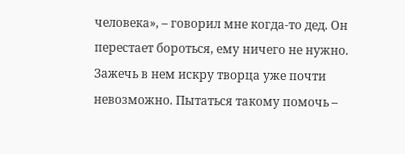человека», – говорил мне когда-то дед. Он перестает бороться, ему ничего не нужно. Зажечь в нем искру творца уже почти невозможно. Пытаться такому помочь –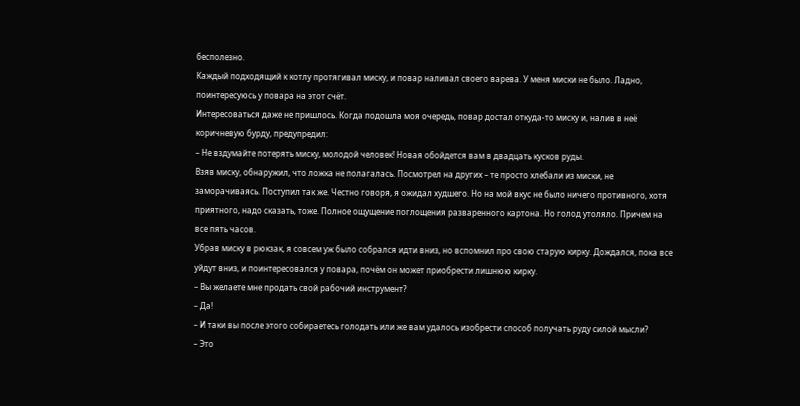бесполезно.
Каждый подходящий к котлу протягивал миску, и повар наливал своего варева. У меня миски не было. Ладно, поинтересуюсь у повара на этот счёт.
Интересоваться даже не пришлось. Когда подошла моя очередь, повар достал откуда-то миску и, налив в неё коричневую бурду, предупредил:
– Не вздумайте потерять миску, молодой человек! Новая обойдется вам в двадцать кусков руды.
Взяв миску, обнаружил, что ложка не полагалась. Посмотрел на других – те просто хлебали из миски, не заморачиваясь. Поступил так же. Честно говоря, я ожидал худшего. Но на мой вкус не было ничего противного, хотя приятного, надо сказать, тоже. Полное ощущение поглощения разваренного картона. Но голод утоляло. Причем на все пять часов.
Убрав миску в рюкзак, я совсем уж было собрался идти вниз, но вспомнил про свою старую кирку. Дождался, пока все уйдут вниз, и поинтересовался у повара, почём он может приобрести лишнюю кирку.
– Вы желаете мне продать свой рабочий инструмент?
– Да!
– И таки вы после этого собираетесь голодать или же вам удалось изобрести способ получать руду силой мысли?
– Это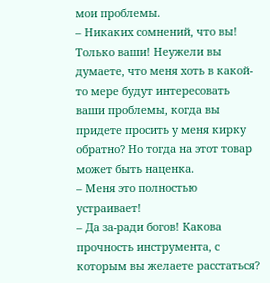мои проблемы.
– Никаких сомнений, что вы! Только ваши! Неужели вы думаете, что меня хоть в какой-то мере будут интересовать ваши проблемы, когда вы придете просить у меня кирку обратно? Но тогда на этот товар может быть наценка.
– Меня это полностью устраивает!
– Да за-ради богов! Какова прочность инструмента, с которым вы желаете расстаться?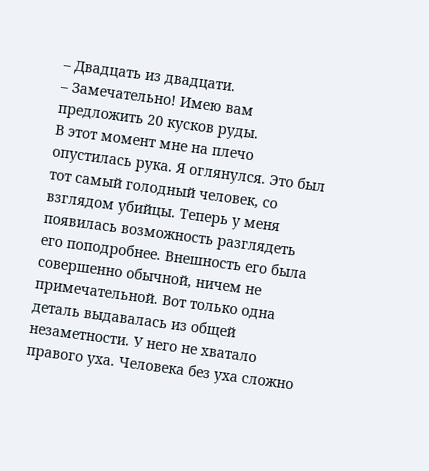– Двадцать из двадцати.
– Замечательно! Имею вам предложить 20 кусков руды.
В этот момент мне на плечо опустилась рука. Я оглянулся. Это был тот самый голодный человек, со взглядом убийцы. Теперь у меня появилась возможность разглядеть его поподробнее. Внешность его была совершенно обычной, ничем не примечательной. Вот только одна деталь выдавалась из общей незаметности. У него не хватало правого уха. Человека без уха сложно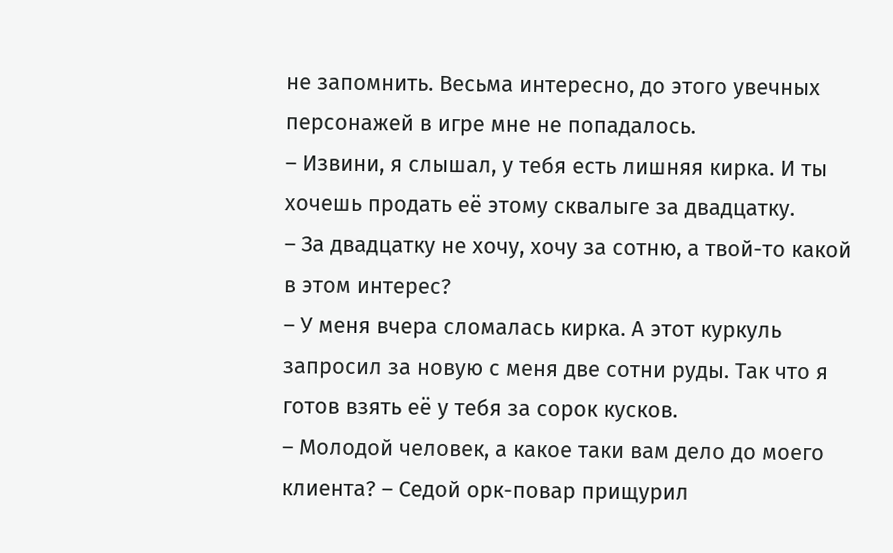не запомнить. Весьма интересно, до этого увечных персонажей в игре мне не попадалось.
– Извини, я слышал, у тебя есть лишняя кирка. И ты хочешь продать её этому сквалыге за двадцатку.
– За двадцатку не хочу, хочу за сотню, а твой-то какой в этом интерес?
– У меня вчера сломалась кирка. А этот куркуль запросил за новую с меня две сотни руды. Так что я готов взять её у тебя за сорок кусков.
– Молодой человек, а какое таки вам дело до моего клиента? – Седой орк-повар прищурил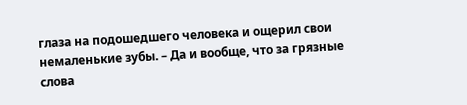глаза на подошедшего человека и ощерил свои немаленькие зубы. – Да и вообще, что за грязные слова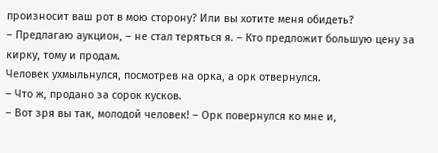произносит ваш рот в мою сторону? Или вы хотите меня обидеть?
– Предлагаю аукцион, – не стал теряться я. – Кто предложит большую цену за кирку, тому и продам.
Человек ухмыльнулся, посмотрев на орка, а орк отвернулся.
– Что ж, продано за сорок кусков.
– Вот зря вы так, молодой человек! – Орк повернулся ко мне и,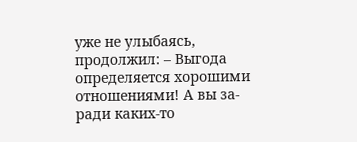уже не улыбаясь, продолжил: – Выгода определяется хорошими отношениями! А вы за-ради каких-то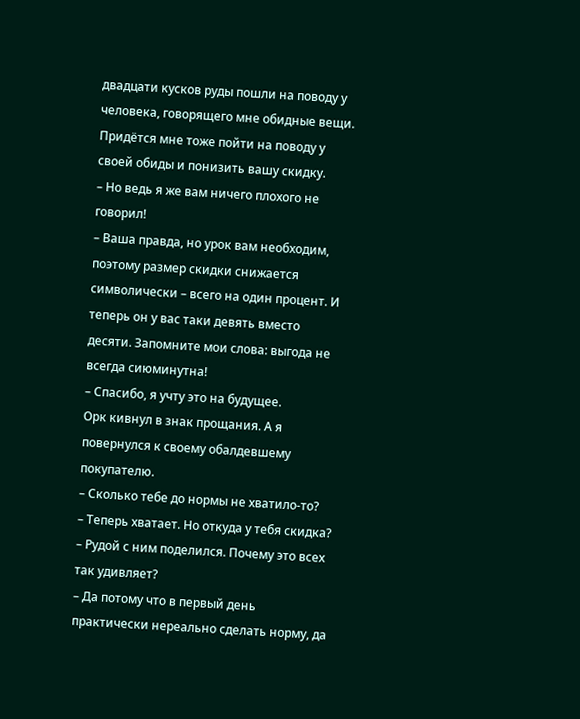двадцати кусков руды пошли на поводу у человека, говорящего мне обидные вещи. Придётся мне тоже пойти на поводу у своей обиды и понизить вашу скидку.
– Но ведь я же вам ничего плохого не говорил!
– Ваша правда, но урок вам необходим, поэтому размер скидки снижается символически – всего на один процент. И теперь он у вас таки девять вместо десяти. Запомните мои слова: выгода не всегда сиюминутна!
– Спасибо, я учту это на будущее.
Орк кивнул в знак прощания. А я повернулся к своему обалдевшему покупателю.
– Сколько тебе до нормы не хватило-то?
– Теперь хватает. Но откуда у тебя скидка?
– Рудой с ним поделился. Почему это всех так удивляет?
– Да потому что в первый день практически нереально сделать норму, да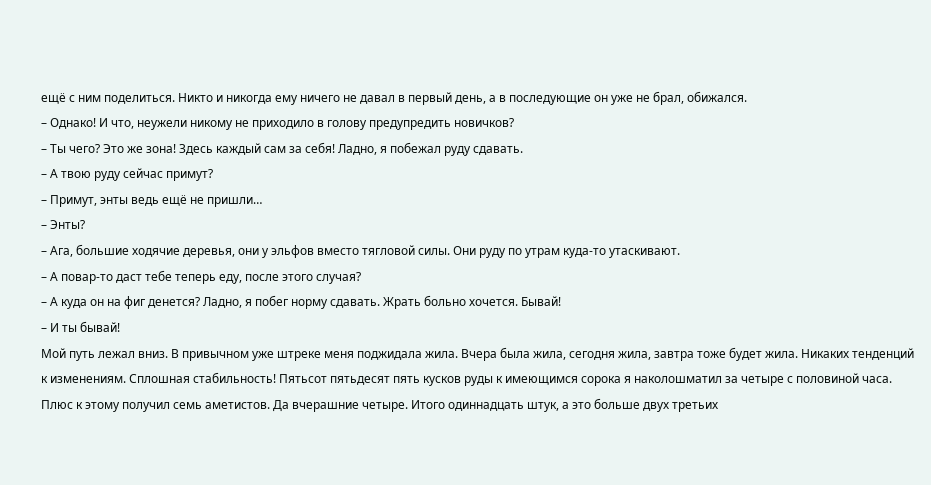ещё с ним поделиться. Никто и никогда ему ничего не давал в первый день, а в последующие он уже не брал, обижался.
– Однако! И что, неужели никому не приходило в голову предупредить новичков?
– Ты чего? Это же зона! Здесь каждый сам за себя! Ладно, я побежал руду сдавать.
– А твою руду сейчас примут?
– Примут, энты ведь ещё не пришли…
– Энты?
– Ага, большие ходячие деревья, они у эльфов вместо тягловой силы. Они руду по утрам куда-то утаскивают.
– А повар-то даст тебе теперь еду, после этого случая?
– А куда он на фиг денется? Ладно, я побег норму сдавать. Жрать больно хочется. Бывай!
– И ты бывай!
Мой путь лежал вниз. В привычном уже штреке меня поджидала жила. Вчера была жила, сегодня жила, завтра тоже будет жила. Никаких тенденций к изменениям. Сплошная стабильность! Пятьсот пятьдесят пять кусков руды к имеющимся сорока я наколошматил за четыре с половиной часа. Плюс к этому получил семь аметистов. Да вчерашние четыре. Итого одиннадцать штук, а это больше двух третьих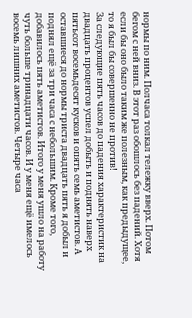нормы по ним. Полчаса толкал тележку вверх. Потом бегом с ней вниз. В этот раз обошлось без падений. Хотя если бы оно было таким же полезным, как предыдущее, то я был бы совершенно не против!
За следующие пять часов до падения характеристик на двадцать процентов успел добыть и поднять наверх пятьсот восемьдесят кусков и опять семь аметистов. А оставшиеся до нормы триста двадцать пять я добыл и поднял ещё за три часа с небольшим. Кроме того, добавилось пять аметистов. Итого у меня ушло на работу чуть больше тринадцати часов. И у меня ещё имелось восемь лишних аметистов. Четыре часа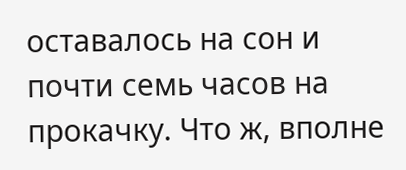оставалось на сон и почти семь часов на прокачку. Что ж, вполне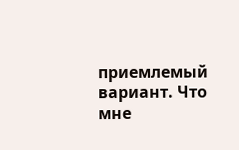приемлемый вариант. Что мне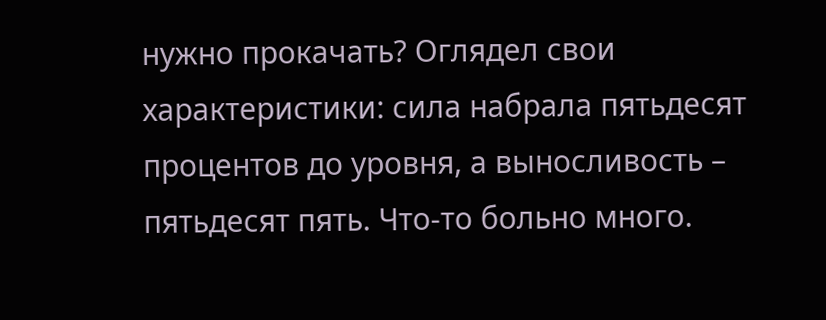нужно прокачать? Оглядел свои характеристики: сила набрала пятьдесят процентов до уровня, а выносливость – пятьдесят пять. Что-то больно много.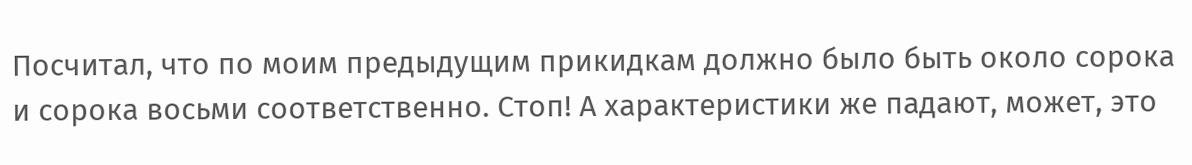Посчитал, что по моим предыдущим прикидкам должно было быть около сорока и сорока восьми соответственно. Стоп! А характеристики же падают, может, это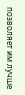позволяет им лучше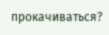прокачиваться?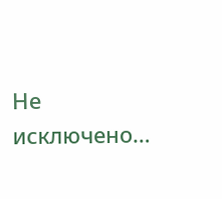Не исключено…